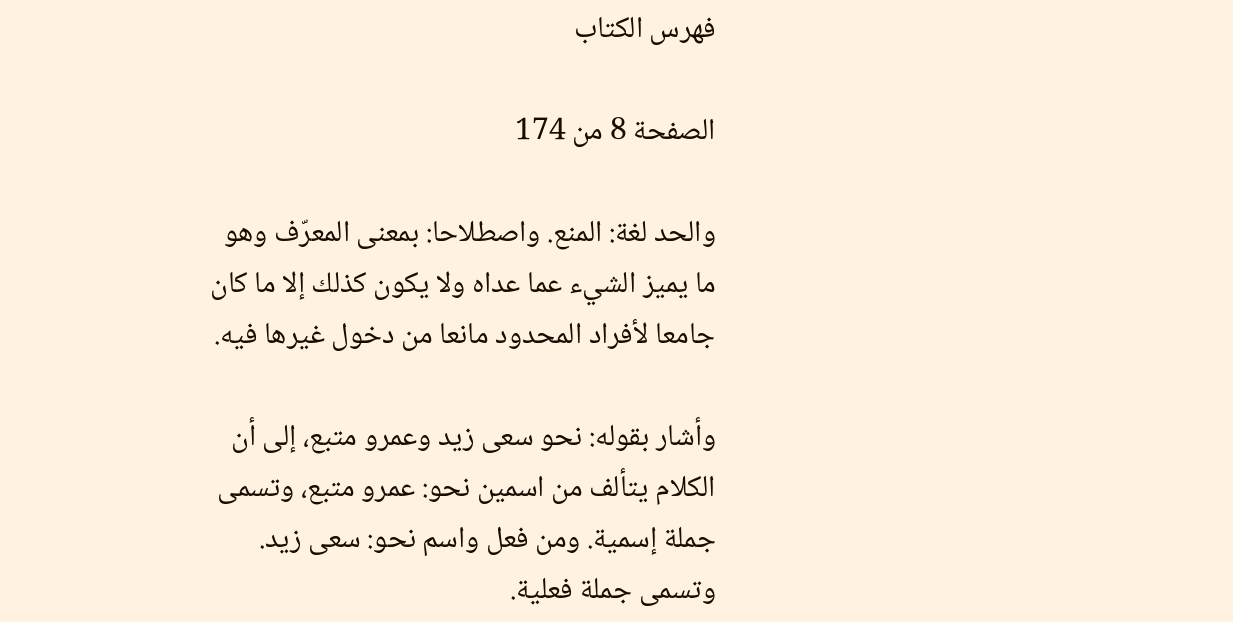فهرس الكتاب

الصفحة 8 من 174

والحد لغة: المنع. واصطلاحا: بمعنى المعرّف وهو ما يميز الشيء عما عداه ولا يكون كذلك إلا ما كان جامعا لأفراد المحدود مانعا من دخول غيرها فيه.

وأشار بقوله: نحو سعى زيد وعمرو متبع، إلى أن الكلام يتألف من اسمين نحو: عمرو متبع، وتسمى جملة إسمية. ومن فعل واسم نحو: سعى زيد. وتسمى جملة فعلية.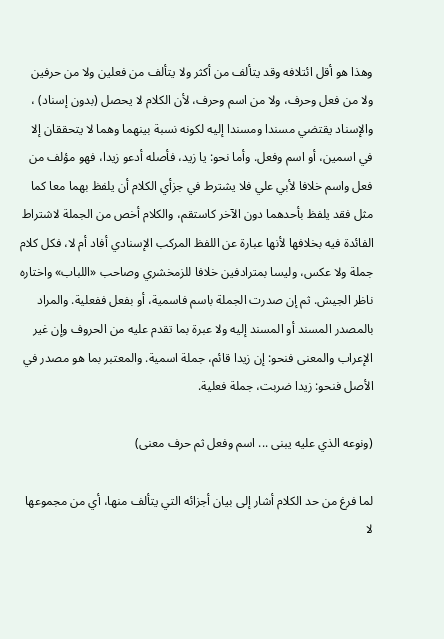وهذا هو أقل ائتلافه وقد يتألف من أكثر ولا يتألف من فعلين ولا من حرفين ولا من فعل وحرف، ولا من اسم وحرف، لأن الكلام لا يحصل (بدون إسناد) ، والإسناد يقتضي مسندا ومسندا إليه لكونه نسبة بينهما وهما لا يتحققان إلا في اسمين، أو اسم وفعل. وأما نحو: يا زيد، فأصله أدعو زيدا، فهو مؤلف من فعل واسم خلافا لأبي علي فلا يشترط في جزأي الكلام أن يلفظ بهما معا كما مثل فقد يلفظ بأحدهما دون الآخر كاستقم، والكلام أخص من الجملة لاشتراط الفائدة فيه بخلافها لأنها عبارة عن اللفظ المركب الإسنادي أفاد أم لا، فكل كلام جملة ولا عكس، وليسا بمترادفين خلافا للزمخشري وصاحب «اللباب» واختاره ناظر الجيش. ثم إن صدرت الجملة باسم فاسمية، أو بفعل ففعلية. والمراد بالمصدر المسند أو المسند إليه ولا عبرة بما تقدم عليه من الحروف وإن غير الإعراب والمعنى فنحو: إن زيدا قائم، جملة اسمية. والمعتبر بما هو مصدر في الأصل فنحو: زيدا ضربت، جملة فعلية.

(ونوعه الذي عليه يبنى ... اسم وفعل ثم حرف معنى)

لما فرغ من حد الكلام أشار إلى بيان أجزائه التي يتألف منها، أي من مجموعها لا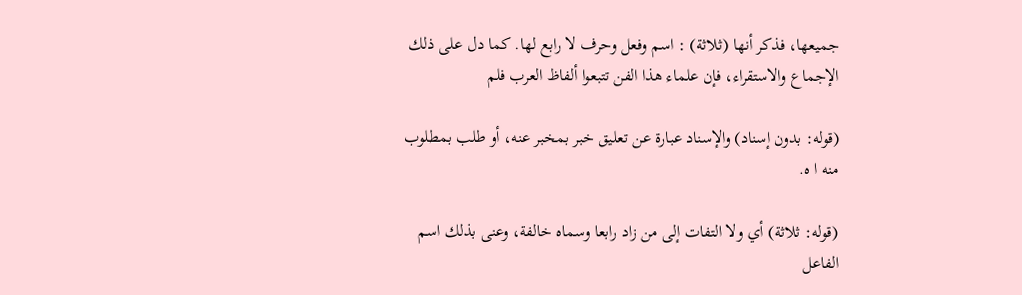جميعها، فذكر أنها (ثلاثة) : اسم وفعل وحرف لا رابع لها. كما دل على ذلك الإجماع والاستقراء، فإن علماء هذا الفن تتبعوا ألفاظ العرب فلم

(قوله: بدون إسناد) والإسناد عبارة عن تعليق خبر بمخبر عنه، أو طلب بمطلوب منه ا ه.

(قوله: ثلاثة) أي ولا التفات إلى من زاد رابعا وسماه خالفة، وعنى بذلك اسم الفاعل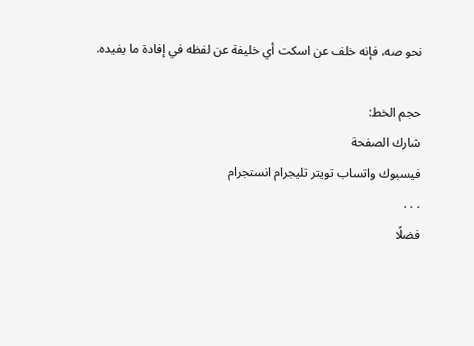نحو صه، فإنه خلف عن اسكت أي خليفة عن لفظه في إفادة ما يفيده.

حجم الخط:
شارك الصفحة
فيسبوك واتساب تويتر تليجرام انستجرام
. . .
فضلًا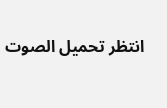انتظر تحميل الصوت